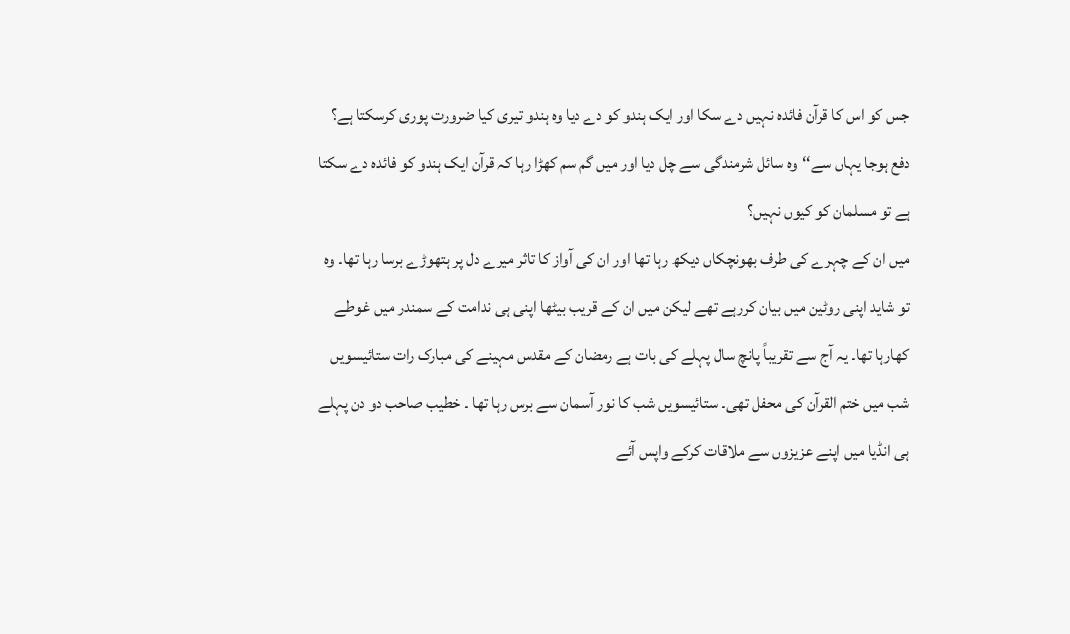جس کو اس کا قرآن فائدہ نہیں دے سکا اور ایک ہندو کو دے دیا وہ ہندو تیری کیا ضرورت پوری کرسکتا ہے؟ دفع ہوجا یہاں سے‘‘وہ سائل شرمندگی سے چل دیا اور میں گم سم کھڑا رہا کہ قرآن ایک ہندو کو فائدہ دے سکتا ہے تو مسلمان کو کیوں نہیں؟
میں ان کے چہرے کی طرف بھونچکاں دیکھ رہا تھا اور ان کی آواز کا تاثر میرے دل پر ہتھوڑے برسا رہا تھا۔ وہ تو شاید اپنی روٹین میں بیان کررہے تھے لیکن میں ان کے قریب بیٹھا اپنی ہی ندامت کے سمندر میں غوطے کھارہا تھا۔ یہ آج سے تقریباً پانچ سال پہلے کی بات ہے رمضان کے مقدس مہینے کی مبارک رات ستائیسویں شب میں ختم القرآن کی محفل تھی۔ ستائیسویں شب کا نور آسمان سے برس رہا تھا ۔ خطیب صاحب دو دن پہلے ہی انڈیا میں اپنے عزیزوں سے ملاقات کرکے واپس آئے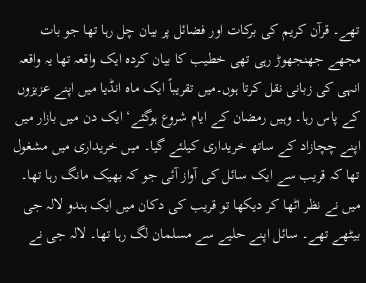تھے۔ قرآن کریم کی برکات اور فضائل پر بیان چل رہا تھا جو بات مجھے جھنجھوڑ رہی تھی خطیب کا بیان کردہ ایک واقعہ تھا یہ واقعہ انہی کی زبانی نقل کرتا ہوں۔میں تقریباً ایک ماہ انڈیا میں اپنے عزیزوں کے پاس رہا۔ وہیں رمضان کے ایام شروع ہوگئے‘ ایک دن میں بازار میں اپنے چچازاد کے ساتھ خریداری کیلئے گیا۔ میں خریداری میں مشغول تھا کہ قریب سے ایک سائل کی آواز آئی جو کہ بھیک مانگ رہا تھا۔ میں نے نظر اٹھا کر دیکھا تو قریب کی دکان میں ایک ہندو لالہ جی بیٹھے تھے۔ سائل اپنے حلیے سے مسلمان لگ رہا تھا۔ لالہ جی نے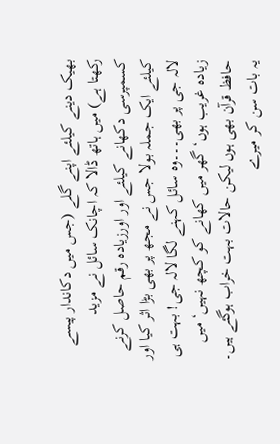بھیک دینے کیلئے اپنے گلے (جس میں دکاندار پیسے رکھتا ہے) میں ہاتھ ڈالا کہ اچانک سائل نے مزید کسمپرسی دکھانے کیلئے اور اورزیادہ رقم حاصل کرنے کیلئے ایک جملہ بولا جس نے مجھ پر بھی بڑا اثر کیا اور لالہ جی پر بھی۔۔۔وہ سائل کہنے لگا لالہ جی! بہت ہی زیادہ غریب ہوں‘ گھر میں کھانے کو کچھ نہیں‘ میں حافظ قرآن بھی ہوں لیکن حالات بہت خراب ہوگئے ہیں۔
یہ بات سن کر میرے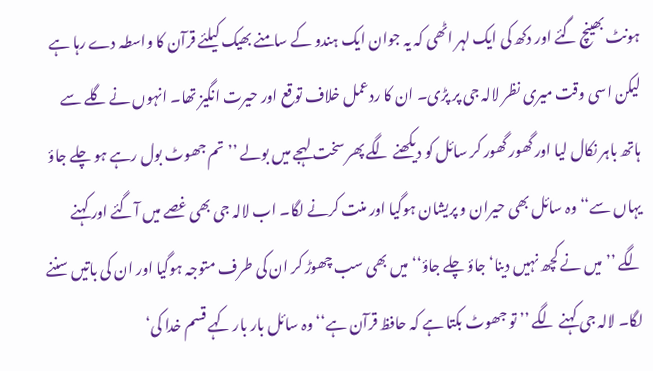ہونٹ بھینچ گئے اور دکھ کی ایک لہر اٹھی کہ یہ جوان ایک ہندو کے سامنے بھیک کیلئے قرآن کا واسطہ دے رہا ہے لیکن اسی وقت میری نظر لالہ جی پر پڑی۔ ان کا ردعمل خلاف توقع اور حیرت انگیز تھا۔ انہوں نے گلے سے ہاتھ باہر نکال لیا اور گھور گھور کر سائل کو دیکھنے لگے پھر سخت لہجے میں بولے ’’تم جھوٹ بول رہے ہو چلے جاؤ یہاں سے‘‘ وہ سائل بھی حیران و پریشان ہوگیا اور منت کرنے لگا۔ اب لالہ جی بھی غصے میں آگئے اور کہنے لگے ’’میں نے کچھ نہیں دینا‘ جاؤ چلے جاؤ‘‘ میں بھی سب چھوڑ کر ان کی طرف متوجہ ہوگیا اور ان کی باتیں سننے لگا۔ لالہ جی کہنے لگے ’’ تو جھوٹ بکتا ہے کہ حافظ قرآن ہے‘‘ وہ سائل بار بار کہے قسم خدا کی‘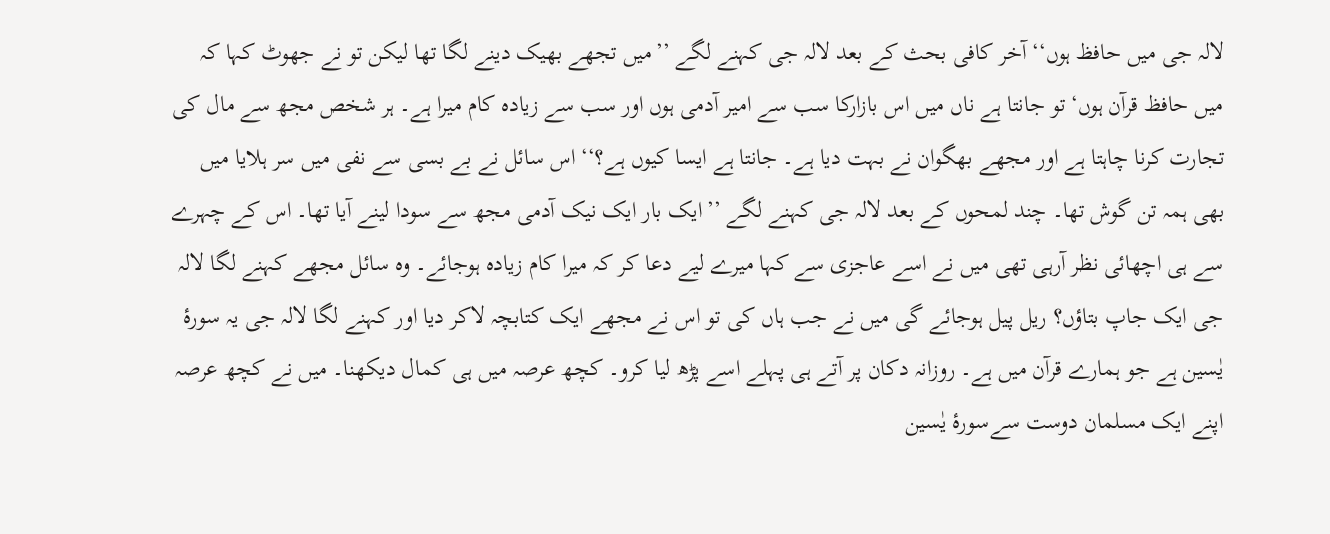لالہ جی میں حافظ ہوں‘‘ آخر کافی بحث کے بعد لالہ جی کہنے لگے ’’میں تجھے بھیک دینے لگا تھا لیکن تو نے جھوٹ کہا کہ میں حافظ قرآن ہوں‘ تو جانتا ہے ناں میں اس بازارکا سب سے امیر آدمی ہوں اور سب سے زیادہ کام میرا ہے۔ ہر شخص مجھ سے مال کی تجارت کرنا چاہتا ہے اور مجھے بھگوان نے بہت دیا ہے۔ جانتا ہے ایسا کیوں ہے؟‘‘ اس سائل نے بے بسی سے نفی میں سر ہلایا میں بھی ہمہ تن گوش تھا۔ چند لمحوں کے بعد لالہ جی کہنے لگے ’’ایک بار ایک نیک آدمی مجھ سے سودا لینے آیا تھا۔ اس کے چہرے سے ہی اچھائی نظر آرہی تھی میں نے اسے عاجزی سے کہا میرے لیے دعا کر کہ میرا کام زیادہ ہوجائے۔ وہ سائل مجھے کہنے لگا لالہ جی ایک جاپ بتاؤں؟ ریل پیل ہوجائے گی میں نے جب ہاں کی تو اس نے مجھے ایک کتابچہ لاکر دیا اور کہنے لگا لالہ جی یہ سورۂ یٰسین ہے جو ہمارے قرآن میں ہے۔ روزانہ دکان پر آتے ہی پہلے اسے پڑھ لیا کرو۔ کچھ عرصہ میں ہی کمال دیکھنا۔ میں نے کچھ عرصہ اپنے ایک مسلمان دوست سےسورۂ یٰسین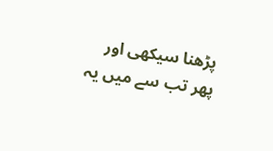پڑھنا سیکھی اور پھر تب سے میں یہ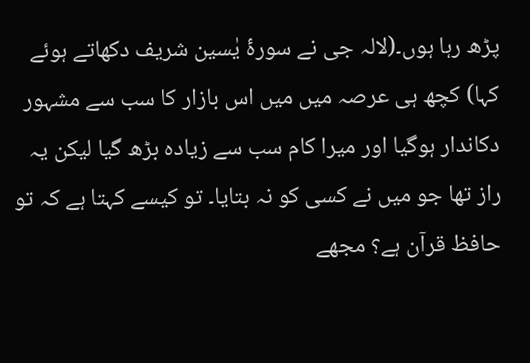پڑھ رہا ہوں۔(لالہ جی نے سورۂ یٰسین شریف دکھاتے ہوئے کہا) کچھ ہی عرصہ میں میں اس بازار کا سب سے مشہور دکاندار ہوگیا اور میرا کام سب سے زیادہ بڑھ گیا لیکن یہ راز تھا جو میں نے کسی کو نہ بتایا۔ تو کیسے کہتا ہے کہ تو حافظ قرآن ہے؟ مجھے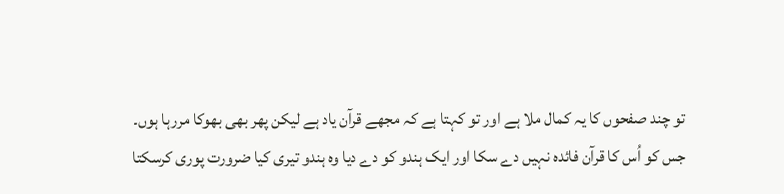تو چند صفحوں کا یہ کمال ملا ہے اور تو کہتا ہے کہ مجھے قرآن یاد ہے لیکن پھر بھی بھوکا مررہا ہوں۔
جس کو اُس کا قرآن فائدہ نہیں دے سکا اور ایک ہندو کو دے دیا وہ ہندو تیری کیا ضرورت پوری کرسکتا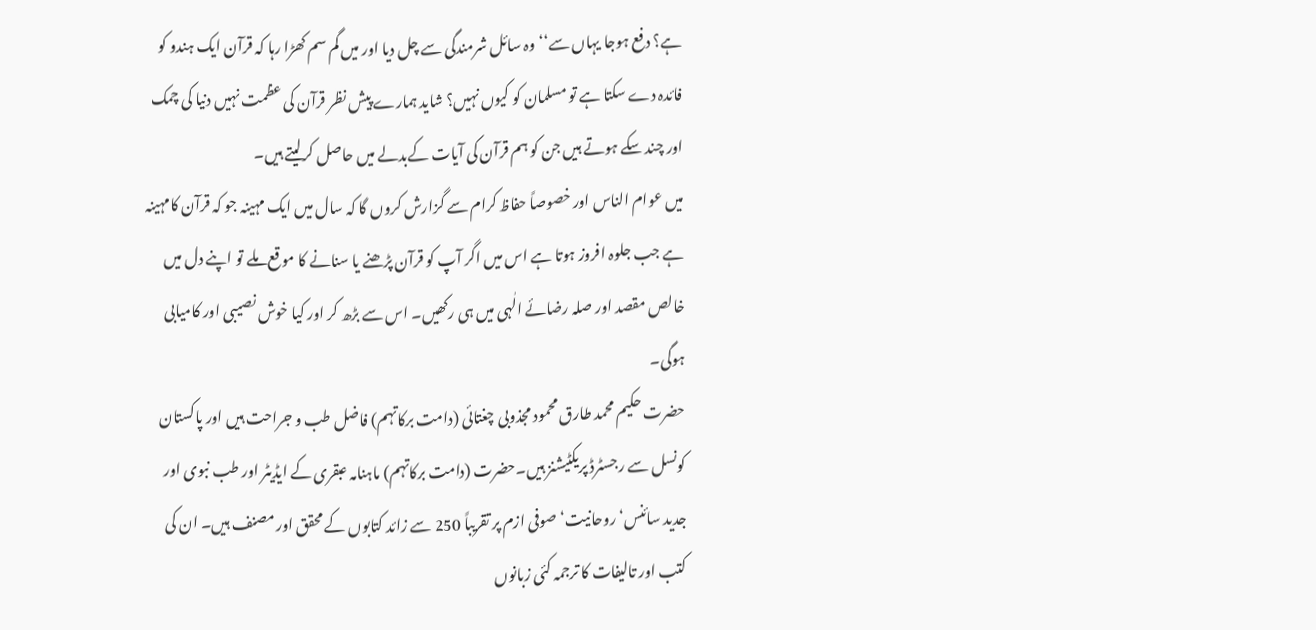ہے؟ دفع ہوجا یہاں سے‘‘وہ سائل شرمندگی سے چل دیا اور میں گم سم کھڑا رہا کہ قرآن ایک ہندو کو فائدہ دے سکتا ہے تو مسلمان کو کیوں نہیں؟ شاید ہمارے پیش نظر قرآن کی عظمت نہیں دنیا کی چمک اور چند سکے ہوتے ہیں جن کو ہم قرآن کی آیات کےبدلے میں حاصل کرلیتے ہیں۔
میں عوام الناس اور خصوصاً حفاظ کرام سے گزارش کروں گا کہ سال میں ایک مہینہ جو کہ قرآن کامہینہ ہے جب جلوہ افروز ہوتا ہے اس میں اگر آپ کو قرآن پڑھنے یا سنانے کا موقع ملے تو اپنے دل میں خالص مقصد اور صلہ رضائے الٰہی میں ہی رکھیں۔ اس سے بڑھ کر اور کیا خوش نصیبی اور کامیابی ہوگی۔
حضرت حکیم محمد طارق محمود مجذوبی چغتائی (دامت برکاتہم) فاضل طب و جراحت ہیں اور پاکستان کونسل سے رجسٹرڈ پریکٹیشنز ہیں۔حضرت (دامت برکاتہم) ماہنامہ عبقری کے ایڈیٹر اور طب نبوی اور جدید سائنس‘ روحانیت‘ صوفی ازم پر تقریباً 250 سے زائد کتابوں کے محقق اور مصنف ہیں۔ ان کی کتب اور تالیفات کا ترجمہ کئی زبانوں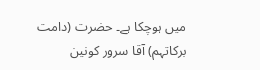میں ہوچکا ہے۔ حضرت (دامت برکاتہم) آقا سرور کونین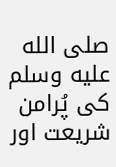صلى الله عليه وسلم کی پُرامن شریعت اور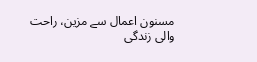مسنون اعمال سے مزین، راحت والی زندگی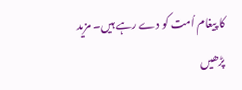کا پیغام اُمت کو دے رہے ہیں۔ مزید پڑھیں